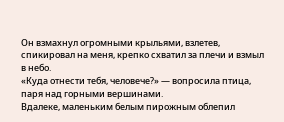Он взмахнул огромными крыльями, взлетев, спикировал на меня, крепко схватил за плечи и взмыл в небо.
«Куда отнести тебя, человече?» — вопросила птица, паря над горными вершинами.
Вдалеке, маленьким белым пирожным облепил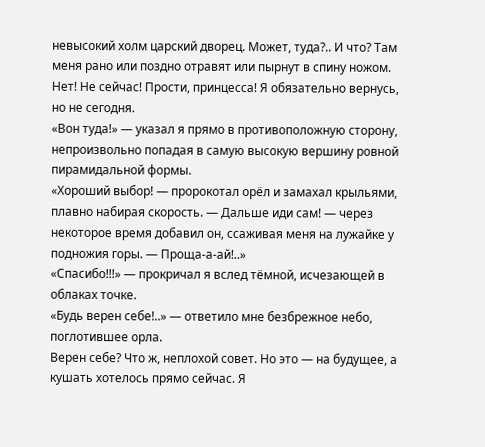невысокий холм царский дворец. Может, туда?.. И что? Там меня рано или поздно отравят или пырнут в спину ножом. Нет! Не сейчас! Прости, принцесса! Я обязательно вернусь, но не сегодня.
«Вон туда!» — указал я прямо в противоположную сторону, непроизвольно попадая в самую высокую вершину ровной пирамидальной формы.
«Хороший выбор! — пророкотал орёл и замахал крыльями, плавно набирая скорость. — Дальше иди сам! — через некоторое время добавил он, ссаживая меня на лужайке у подножия горы. — Проща-а-ай!..»
«Спасибо!!!» — прокричал я вслед тёмной, исчезающей в облаках точке.
«Будь верен себе!..» — ответило мне безбрежное небо, поглотившее орла.
Верен себе? Что ж, неплохой совет. Но это — на будущее, а кушать хотелось прямо сейчас. Я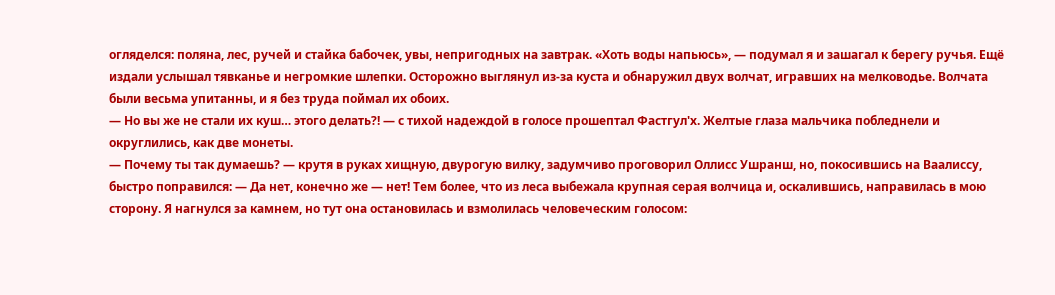огляделся: поляна, лес, ручей и стайка бабочек, увы, непригодных на завтрак. «Хоть воды напьюсь», — подумал я и зашагал к берегу ручья. Ещё издали услышал тявканье и негромкие шлепки. Осторожно выглянул из-за куста и обнаружил двух волчат, игравших на мелководье. Волчата были весьма упитанны, и я без труда поймал их обоих.
— Но вы же не стали их куш… этого делать?! — с тихой надеждой в голосе прошептал Фастгул'х. Желтые глаза мальчика побледнели и округлились, как две монеты.
— Почему ты так думаешь? — крутя в руках хищную, двурогую вилку, задумчиво проговорил Оллисс Ушранш, но, покосившись на Ваалиссу, быстро поправился: — Да нет, конечно же — нет! Тем более, что из леса выбежала крупная серая волчица и, оскалившись, направилась в мою сторону. Я нагнулся за камнем, но тут она остановилась и взмолилась человеческим голосом: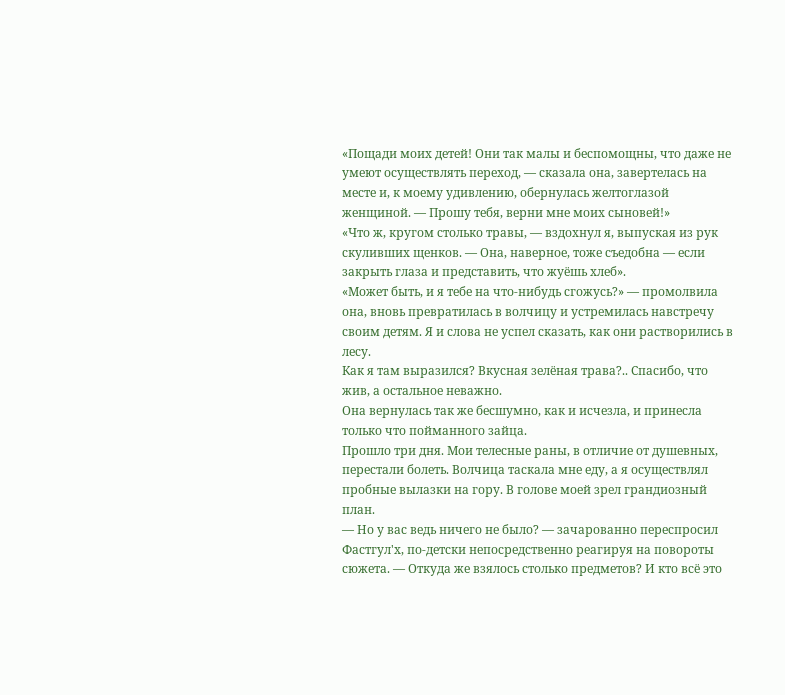«Пощади моих детей! Они так малы и беспомощны, что даже не умеют осуществлять переход, — сказала она, завертелась на месте и, к моему удивлению, обернулась желтоглазой женщиной. — Прошу тебя, верни мне моих сыновей!»
«Что ж, кругом столько травы, — вздохнул я, выпуская из рук скуливших щенков. — Она, наверное, тоже съедобна — если закрыть глаза и представить, что жуёшь хлеб».
«Может быть, и я тебе на что-нибудь сгожусь?» — промолвила она, вновь превратилась в волчицу и устремилась навстречу своим детям. Я и слова не успел сказать, как они растворились в лесу.
Как я там выразился? Вкусная зелёная трава?.. Спасибо, что жив, а остальное неважно.
Она вернулась так же бесшумно, как и исчезла, и принесла только что пойманного зайца.
Прошло три дня. Мои телесные раны, в отличие от душевных, перестали болеть. Волчица таскала мне еду, а я осуществлял пробные вылазки на гору. В голове моей зрел грандиозный план.
— Но у вас ведь ничего не было? — зачарованно переспросил Фастгул'х, по-детски непосредственно реагируя на повороты сюжета. — Откуда же взялось столько предметов? И кто всё это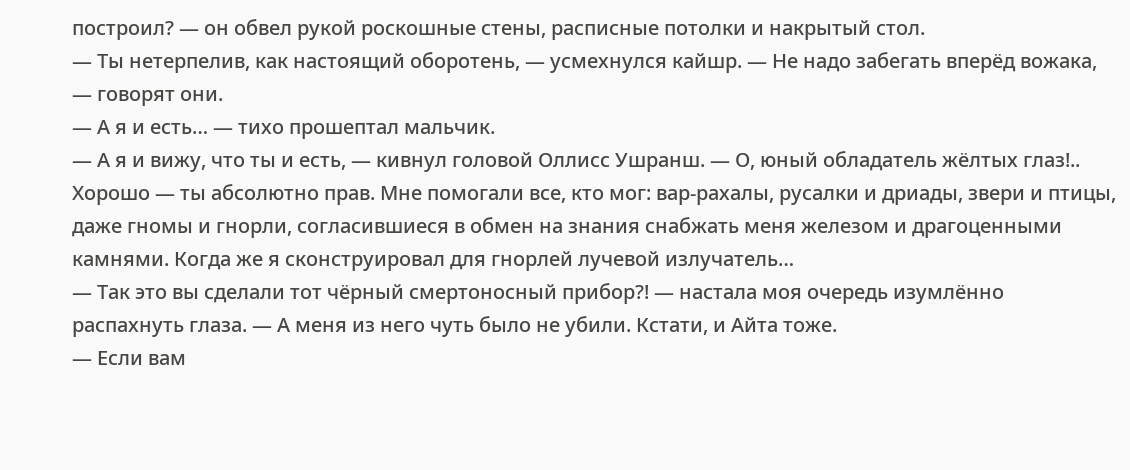построил? — он обвел рукой роскошные стены, расписные потолки и накрытый стол.
— Ты нетерпелив, как настоящий оборотень, — усмехнулся кайшр. — Не надо забегать вперёд вожака, — говорят они.
— А я и есть… — тихо прошептал мальчик.
— А я и вижу, что ты и есть, — кивнул головой Оллисс Ушранш. — О, юный обладатель жёлтых глаз!.. Хорошо — ты абсолютно прав. Мне помогали все, кто мог: вар-рахалы, русалки и дриады, звери и птицы, даже гномы и гнорли, согласившиеся в обмен на знания снабжать меня железом и драгоценными камнями. Когда же я сконструировал для гнорлей лучевой излучатель…
— Так это вы сделали тот чёрный смертоносный прибор?! — настала моя очередь изумлённо распахнуть глаза. — А меня из него чуть было не убили. Кстати, и Айта тоже.
— Если вам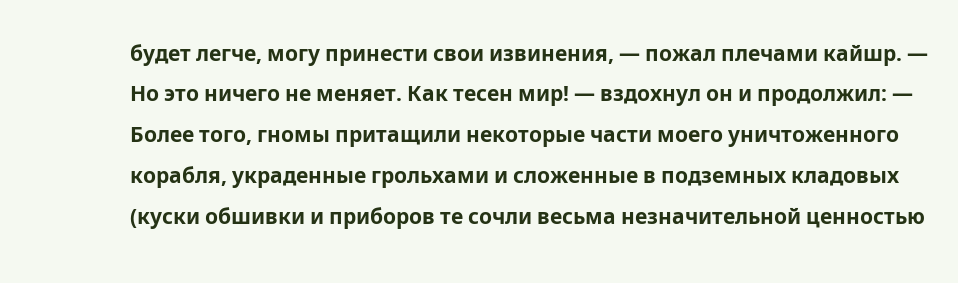будет легче, могу принести свои извинения, — пожал плечами кайшр. — Но это ничего не меняет. Как тесен мир! — вздохнул он и продолжил: — Более того, гномы притащили некоторые части моего уничтоженного корабля, украденные грольхами и сложенные в подземных кладовых (куски обшивки и приборов те сочли весьма незначительной ценностью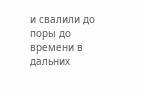и свалили до поры до времени в дальних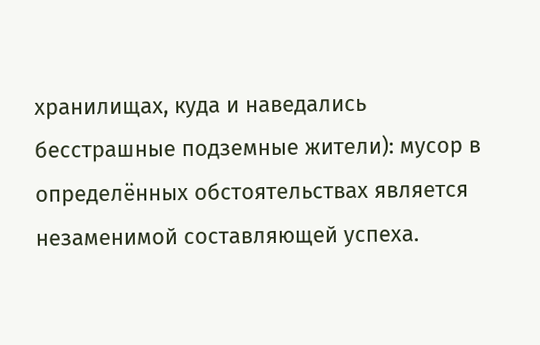хранилищах, куда и наведались бесстрашные подземные жители): мусор в определённых обстоятельствах является незаменимой составляющей успеха.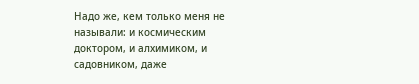Надо же, кем только меня не называли: и космическим доктором, и алхимиком, и садовником, даже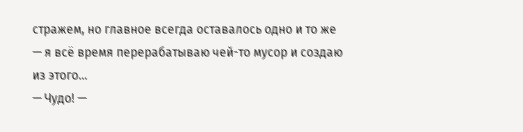стражем, но главное всегда оставалось одно и то же — я всё время перерабатываю чей-то мусор и создаю из этого…
— Чудо! —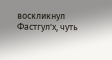воскликнул Фастгул'х, чуть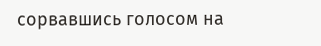сорвавшись голосом на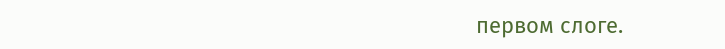первом слоге.